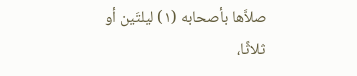صلاَّها بأصحابه (١) ليلتَين أو ثلاثًا،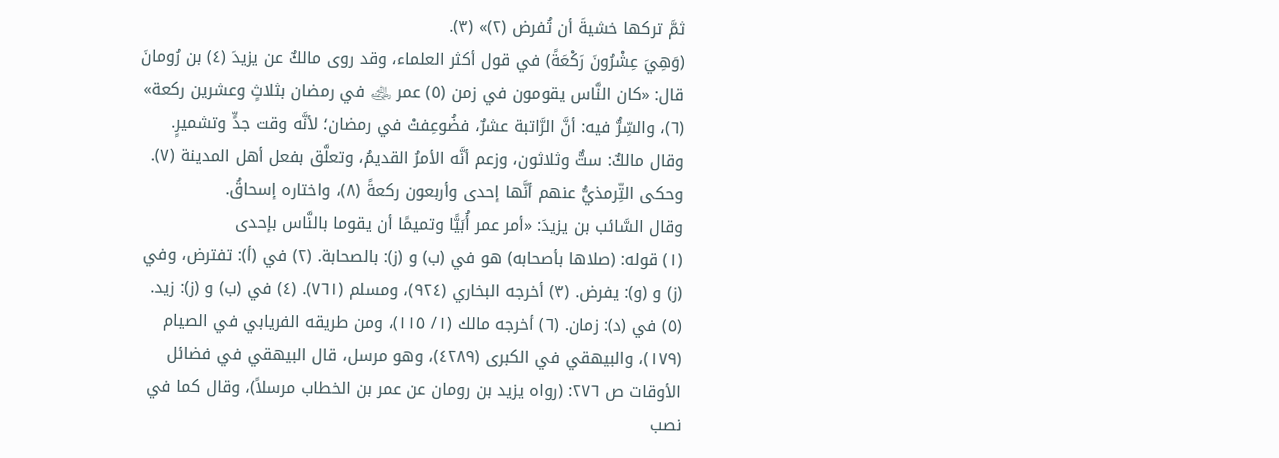ثمَّ تركها خشيةَ أن تُفرض (٢)» (٣).
(وَهِيَ عِشْرُونَ رَكْعَةً) في قول أكثر العلماء، وقد روى مالكٌ عن يزيدَ (٤) بن رُومانَ قال: «كان النَّاس يقومون في زمن (٥) عمر ﵁ في رمضان بثلاثٍ وعشرين ركعة» (٦)، والسِّرُّ فيه: أنَّ الرَّاتبة عشرٌ، فضُوعِفتْ في رمضان؛ لأنَّه وقت جدٍّ وتشميرٍ.
وقال مالكٌ: ستٌّ وثلاثون، وزعم أنَّه الأمرُ القديمُ، وتعلَّق بفعل أهل المدينة (٧).
وحكى التِّرمذيُّ عنهم أنَّها إحدى وأربعون ركعةً (٨)، واختاره إسحاقُ.
وقال السَّائب بن يزيدَ: «أمر عمر أُبَيًّا وتميمًا أن يقوما بالنَّاس بإحدى
(١) قوله: (صلاها بأصحابه) هو في (ب) و (ز): بالصحابة. (٢) في (أ): تفترض، وفي (ز) و (و): يفرض. (٣) أخرجه البخاري (٩٢٤)، ومسلم (٧٦١). (٤) في (ب) و (ز): زيد. (٥) في (د): زمان. (٦) أخرجه مالك (١/ ١١٥)، ومن طريقه الفريابي في الصيام (١٧٩)، والبيهقي في الكبرى (٤٢٨٩)، وهو مرسل، قال البيهقي في فضائل الأوقات ص ٢٧٦: (رواه يزيد بن رومان عن عمر بن الخطاب مرسلاً)، وقال كما في نصب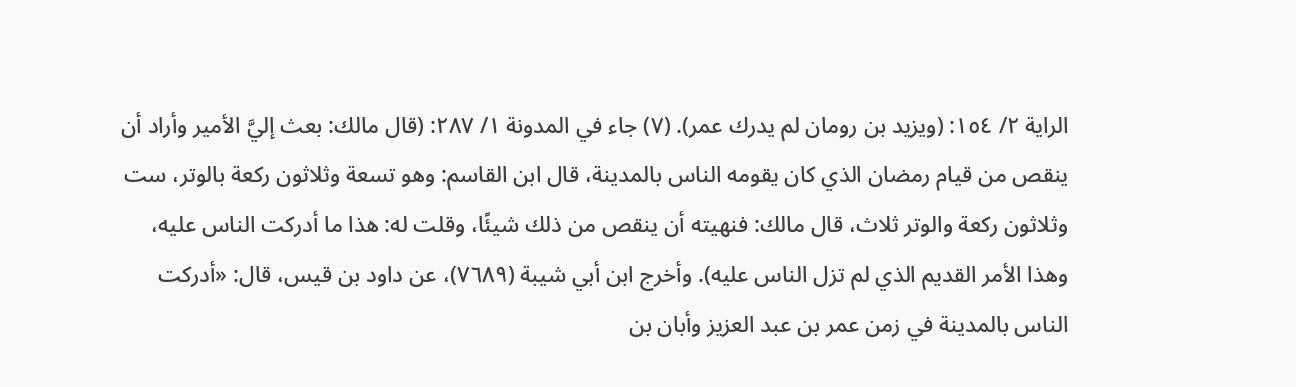الراية ٢/ ١٥٤: (ويزيد بن رومان لم يدرك عمر). (٧) جاء في المدونة ١/ ٢٨٧: (قال مالك: بعث إليَّ الأمير وأراد أن ينقص من قيام رمضان الذي كان يقومه الناس بالمدينة، قال ابن القاسم: وهو تسعة وثلاثون ركعة بالوتر، ست وثلاثون ركعة والوتر ثلاث، قال مالك: فنهيته أن ينقص من ذلك شيئًا، وقلت له: هذا ما أدركت الناس عليه، وهذا الأمر القديم الذي لم تزل الناس عليه). وأخرج ابن أبي شيبة (٧٦٨٩)، عن داود بن قيس، قال: «أدركت الناس بالمدينة في زمن عمر بن عبد العزيز وأبان بن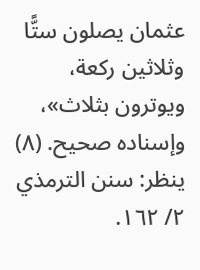عثمان يصلون ستًّا وثلاثين ركعة، ويوترون بثلاث»، وإسناده صحيح. (٨) ينظر: سنن الترمذي ٢/ ١٦٢.